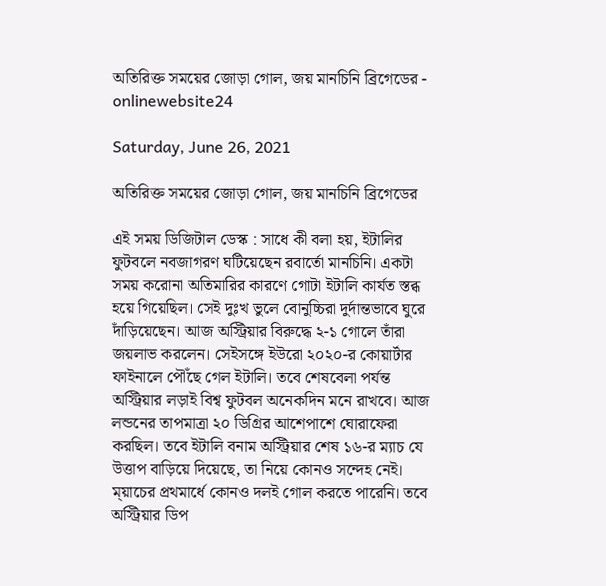অতিরিক্ত সময়ের জোড়া গোল, জয় মানচিনি ব্রিগেডের - onlinewebsite24

Saturday, June 26, 2021

অতিরিক্ত সময়ের জোড়া গোল, জয় মানচিনি ব্রিগেডের

এই সময় ডিজিটাল ডেস্ক : সাধে কী বলা হয়, ইটালির ফুটবলে নবজাগরণ ঘটিয়েছেন রবার্তো মানচিনি। একটা সময় করোনা অতিমারির কারণে গোটা ইটালি কার্যত স্তব্ধ হয়ে গিয়েছিল। সেই দুঃখ ভুলে বোনুচ্চিরা দুর্দান্তভাবে ঘুরে দাঁড়িয়েছেন। আজ অস্ট্রিয়ার বিরুদ্ধে ২-১ গোলে তাঁরা জয়লাভ করলেন। সেইসঙ্গে ইউরো ২০২০-র কোয়ার্টার ফাইনালে পৌঁছে গেল ইটালি। তবে শেষবেলা পর্যন্ত অস্ট্রিয়ার লড়াই বিশ্ব ফুটবল অনেকদিন মনে রাখবে। আজ লন্ডনের তাপমাত্রা ২০ ডিগ্রির আশেপাশে ঘোরাফেরা করছিল। তবে ইটালি বনাম অস্ট্রিয়ার শেষ ১৬-র ম্যাচ যে উত্তাপ বাড়িয়ে দিয়েছে, তা নিয়ে কোনও সন্দেহ নেই। ম্য়াচের প্রথমার্ধে কোনও দলই গোল করতে পারেনি। তবে অস্ট্রিয়ার ডিপ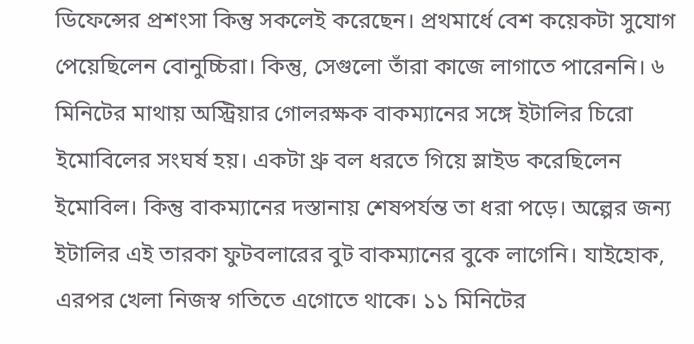ডিফেন্সের প্রশংসা কিন্তু সকলেই করেছেন। প্রথমার্ধে বেশ কয়েকটা সুযোগ পেয়েছিলেন বোনুচ্চিরা। কিন্তু, সেগুলো তাঁরা কাজে লাগাতে পারেননি। ৬ মিনিটের মাথায় অস্ট্রিয়ার গোলরক্ষক বাকম্যানের সঙ্গে ইটালির চিরো ইমোবিলের সংঘর্ষ হয়। একটা থ্রু বল ধরতে গিয়ে স্লাইড করেছিলেন ইমোবিল। কিন্তু বাকম্যানের দস্তানায় শেষপর্যন্ত তা ধরা পড়ে। অল্পের জন্য ইটালির এই তারকা ফুটবলারের বুট বাকম্যানের বুকে লাগেনি। যাইহোক, এরপর খেলা নিজস্ব গতিতে এগোতে থাকে। ১১ মিনিটের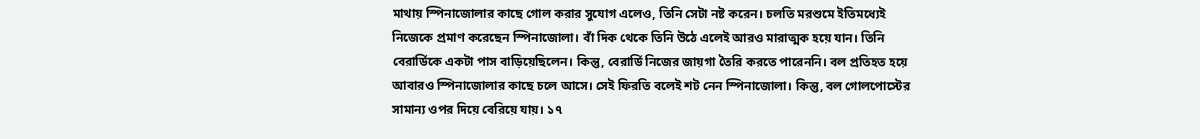মাথায় স্পিনাজোলার কাছে গোল করার সুযোগ এলেও, তিনি সেটা নষ্ট করেন। চলতি মরশুমে ইতিমধ্যেই নিজেকে প্রমাণ করেছেন স্পিনাজোলা। বাঁ দিক থেকে তিনি উঠে এলেই আরও মারাত্মক হয়ে যান। তিনি বেরার্ডিকে একটা পাস বাড়িয়েছিলেন। কিন্তু, বেরার্ডি নিজের জায়গা তৈরি করতে পারেননি। বল প্রতিহত হয়ে আবারও স্পিনাজোলার কাছে চলে আসে। সেই ফিরতি বলেই শট নেন স্পিনাজোলা। কিন্তু, বল গোলপোস্টের সামান্য ওপর দিয়ে বেরিয়ে যায়। ১৭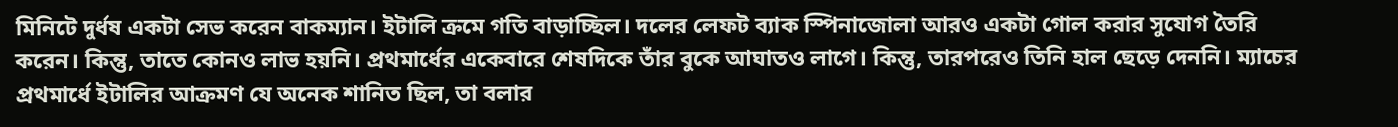মিনিটে দুর্ধষ একটা সেভ করেন বাকম্যান। ইটালি ক্রমে গতি বাড়াচ্ছিল। দলের লেফট ব্যাক স্পিনাজোলা আরও একটা গোল করার সুযোগ তৈরি করেন। কিন্তু, তাতে কোনও লাভ হয়নি। প্রথমার্ধের একেবারে শেষদিকে তাঁর বুকে আঘাতও লাগে। কিন্তু, তারপরেও তিনি হাল ছেড়ে দেননি। ম্যাচের প্রথমার্ধে ইটালির আক্রমণ যে অনেক শানিত ছিল, তা বলার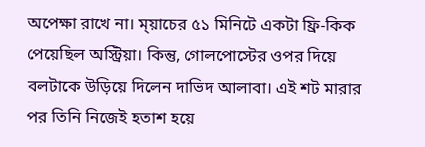অপেক্ষা রাখে না। ম্য়াচের ৫১ মিনিটে একটা ফ্রি-কিক পেয়েছিল অস্ট্রিয়া। কিন্তু, গোলপোস্টের ওপর দিয়ে বলটাকে উড়িয়ে দিলেন দাভিদ আলাবা। এই শট মারার পর তিনি নিজেই হতাশ হয়ে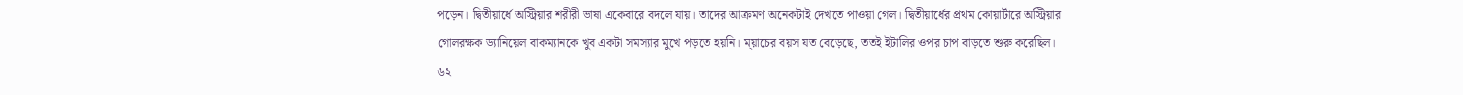পড়েন। দ্বিতীয়ার্ধে অস্ট্রিয়ার শরীরী ভাষা একেবারে বদলে যায়। তাদের আক্রমণ অনেকটাই দেখতে পাওয়া গেল। দ্বিতীয়ার্ধের প্রথম কোয়ার্টারে অস্ট্রিয়ার গোলরক্ষক ড্যানিয়েল বাকম্যানকে খুব একটা সমস্যার মুখে পড়তে হয়নি। ম্য়াচের বয়স যত বেড়েছে, ততই ইটালির ওপর চাপ বাড়তে শুরু করেছিল। ৬২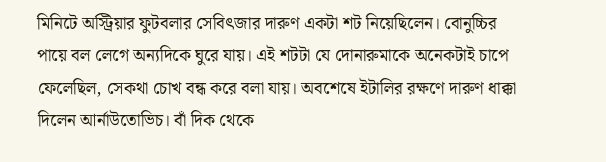মিনিটে অস্ট্রিয়ার ফুটবলার সেবিৎজার দারুণ একটা শট নিয়েছিলেন। বোনুচ্চির পায়ে বল লেগে অন্যদিকে ঘুরে যায়। এই শটটা যে দোনারুমাকে অনেকটাই চাপে ফেলেছিল, সেকথা চোখ বন্ধ করে বলা যায়। অবশেষে ইটালির রক্ষণে দারুণ ধাক্কা দিলেন আর্নাউতোভিচ। বাঁ দিক থেকে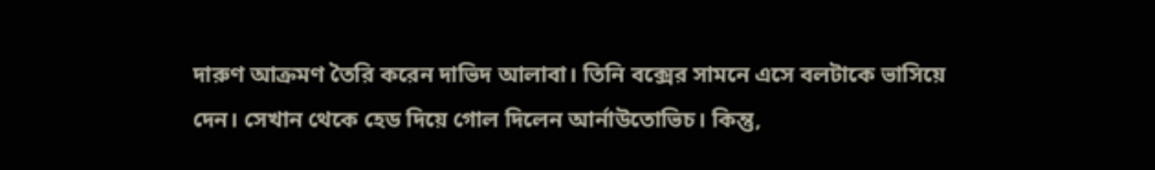দারুণ আক্রমণ তৈরি করেন দাভিদ আলাবা। তিনি বক্সের সামনে এসে বলটাকে ভাসিয়ে দেন। সেখান থেকে হেড দিয়ে গোল দিলেন আর্নাউতোভিচ। কিন্তু,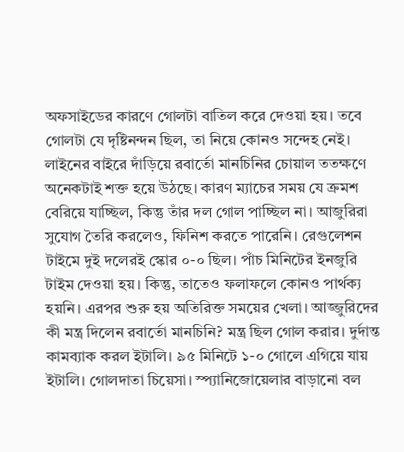অফসাইডের কারণে গোলটা বাতিল করে দেওয়া হয়। তবে গোলটা যে দৃষ্টিনন্দন ছিল, তা নিয়ে কোনও সন্দেহ নেই। লাইনের বাইরে দাঁড়িয়ে রবার্তো মানচিনির চোয়াল ততক্ষণে অনেকটাই শক্ত হয়ে উঠছে। কারণ ম্যাচের সময় যে ক্রমশ বেরিয়ে যাচ্ছিল, কিন্তু তাঁর দল গোল পাচ্ছিল না। আজুরিরা সুযোগ তৈরি করলেও, ফিনিশ করতে পারেনি। রেগুলেশন টাইমে দুই দলেরই স্কোর ০-০ ছিল। পাঁচ মিনিটের ইনজুরি টাইম দেওয়া হয়। কিন্তু, তাতেও ফলাফলে কোনও পার্থক্য হয়নি। এরপর শুরু হয় অতিরিক্ত সময়ের খেলা। আজ্জুরিদের কী মন্ত্র দিলেন রবার্তো মানচিনি? মন্ত্র ছিল গোল করার। দুর্দান্ত কামব্যাক করল ইটালি। ৯৫ মিনিটে ১-০ গোলে এগিয়ে যায় ইটালি। গোলদাতা চিয়েসা। স্প্যানিজোয়েলার বাড়ানো বল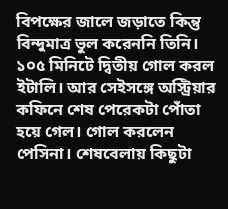বিপক্ষের জালে জড়াতে কিন্তু বিন্দুমাত্র ভুল করেননি তিনি। ১০৫ মিনিটে দ্বিতীয় গোল করল ইটালি। আর সেইসঙ্গে অস্ট্রিয়ার কফিনে শেষ পেরেকটা পোঁতা হয়ে গেল। গোল করলেন পেসিনা। শেষবেলায় কিছুটা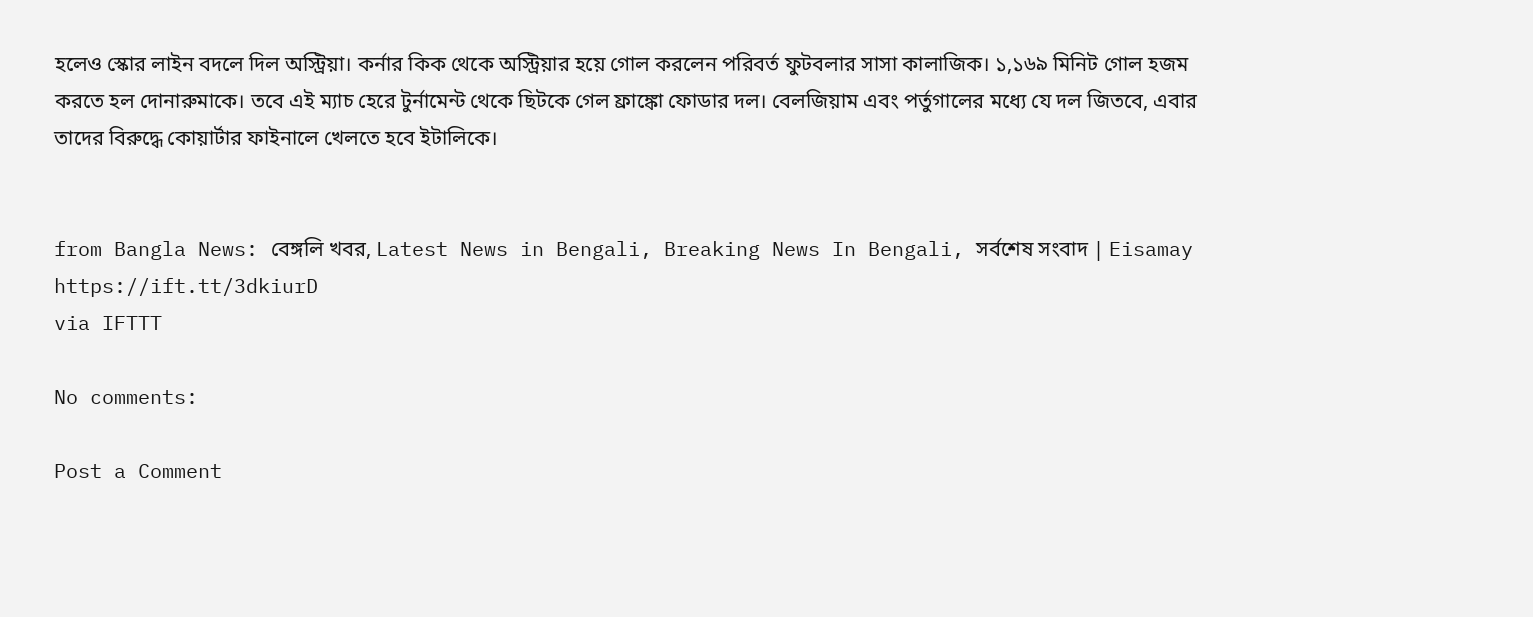হলেও স্কোর লাইন বদলে দিল অস্ট্রিয়া। কর্নার কিক থেকে অস্ট্রিয়ার হয়ে গোল করলেন পরিবর্ত ফুটবলার সাসা কালাজিক। ১,১৬৯ মিনিট গোল হজম করতে হল দোনারুমাকে। তবে এই ম্যাচ হেরে টুর্নামেন্ট থেকে ছিটকে গেল ফ্রাঙ্কো ফোডার দল। বেলজিয়াম এবং পর্তুগালের মধ্যে যে দল জিতবে, এবার তাদের বিরুদ্ধে কোয়ার্টার ফাইনালে খেলতে হবে ইটালিকে।


from Bangla News: বেঙ্গলি খবর, Latest News in Bengali, Breaking News In Bengali, সর্বশেষ সংবাদ | Eisamay https://ift.tt/3dkiurD
via IFTTT

No comments:

Post a Comment